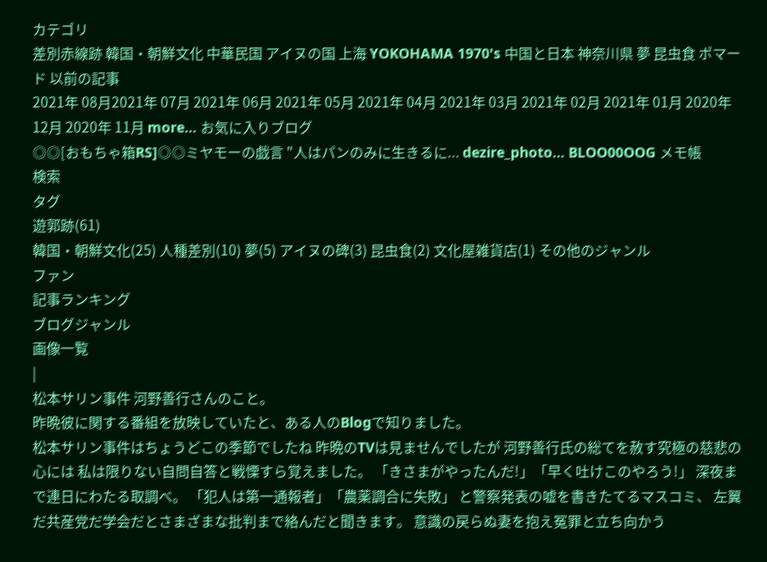カテゴリ
差別赤線跡 韓国・朝鮮文化 中華民国 アイヌの国 上海 YOKOHAMA 1970's 中国と日本 神奈川県 夢 昆虫食 ポマード 以前の記事
2021年 08月2021年 07月 2021年 06月 2021年 05月 2021年 04月 2021年 03月 2021年 02月 2021年 01月 2020年 12月 2020年 11月 more... お気に入りブログ
◎◎[おもちゃ箱RS]◎◎ミヤモーの戯言 "人はパンのみに生きるに... dezire_photo... BLOO00OOG メモ帳
検索
タグ
遊郭跡(61)
韓国・朝鮮文化(25) 人種差別(10) 夢(5) アイヌの碑(3) 昆虫食(2) 文化屋雑貨店(1) その他のジャンル
ファン
記事ランキング
ブログジャンル
画像一覧
|
松本サリン事件 河野善行さんのこと。
昨晩彼に関する番組を放映していたと、ある人のBlogで知りました。
松本サリン事件はちょうどこの季節でしたね 昨晩のTVは見ませんでしたが 河野善行氏の総てを赦す究極の慈悲の心には 私は限りない自問自答と戦慄すら覚えました。 「きさまがやったんだ!」「早く吐けこのやろう!」 深夜まで連日にわたる取調べ。 「犯人は第一通報者」「農薬調合に失敗」 と警察発表の嘘を書きたてるマスコミ、 左翼だ共産党だ学会だとさまざまな批判まで絡んだと聞きます。 意識の戻らぬ妻を抱え冤罪と立ち向かう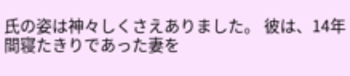氏の姿は神々しくさえありました。 彼は、14年間寝たきりであった妻を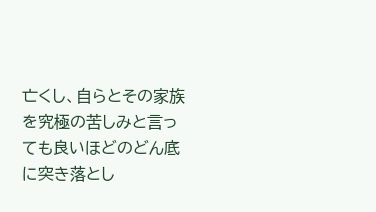亡くし、自らとその家族を究極の苦しみと言っても良いほどのどん底に突き落とし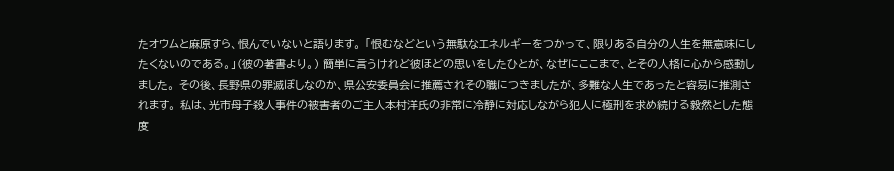たオウムと麻原すら、恨んでいないと語ります。 「恨むなどという無駄なエネルギーをつかって、限りある自分の人生を無意味にしたくないのである。」(彼の著書より。) 簡単に言うけれど彼ほどの思いをしたひとが、なぜにここまで、とその人格に心から感動しました。 その後、長野県の罪滅ぼしなのか、県公安委員会に推薦されその職につきましたが、多難な人生であったと容易に推測されます。 私は、光市母子殺人事件の被害者のご主人本村洋氏の非常に冷静に対応しながら犯人に極刑を求め続ける毅然とした態度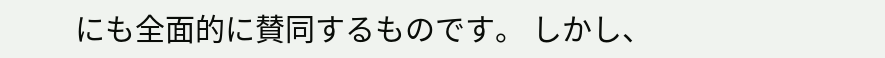にも全面的に賛同するものです。 しかし、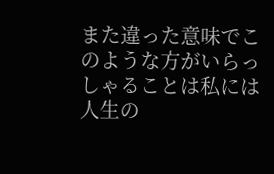また違った意味でこのような方がいらっしゃることは私には人生の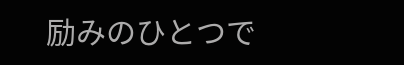励みのひとつで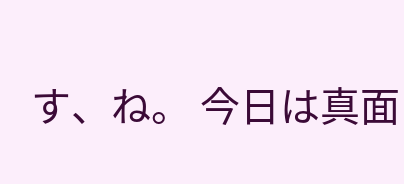す、ね。 今日は真面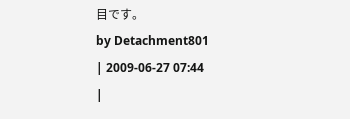目です。
by Detachment801
| 2009-06-27 07:44
|